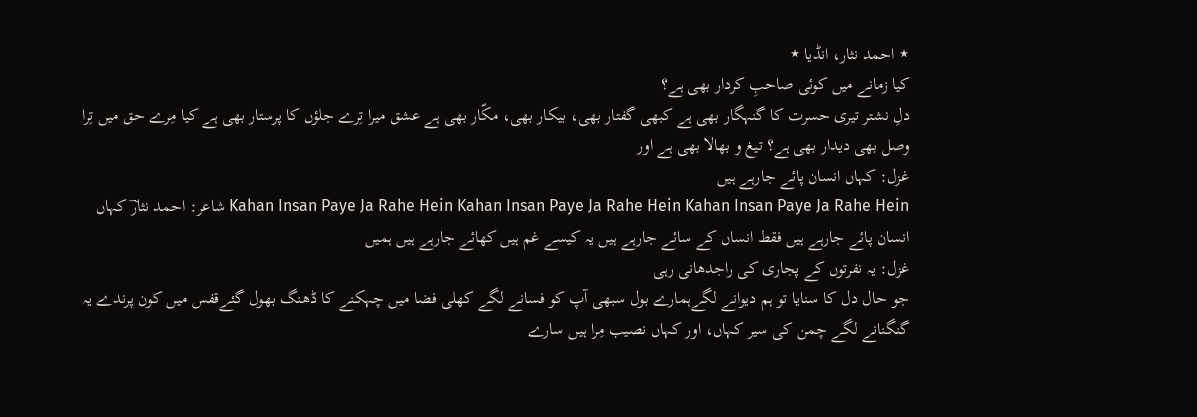٭ احمد نثار، انڈیا ٭
کیا زمانے میں کوئی صاحبِ کردار بھی ہے؟
دلِ نشتر تیری حسرت کا گنہگار بھی ہے کبھی گفتار بھی، بیکار بھی، مکّار بھی ہے عشق میرا تِرے جلؤں کا پرستار بھی ہے کیا مِرے حق میں تِرا وصل بھی دیدار بھی ہے؟ تیغ و بھالا بھی ہے اور
غزل: کہاں انسان پائے جارہے ہیں
Kahan Insan Paye Ja Rahe Hein Kahan Insan Paye Ja Rahe Hein Kahan Insan Paye Ja Rahe Hein شاعر: احمد نثارؔ کہاں انسان پائے جارہے ہیں فقط انساں کے سائے جارہے ہیں یہ کیسے غم ہیں کھائے جارہے ہیں ہمیں
غزل: یہ نفرتوں کے پجاری کی راجدھانی رہی
جو حال دل کا سنایا تو ہم دیوانے لگےہمارے بول سبھی آپ کو فسانے لگے کھلی فضا میں چہکنے کا ڈھنگ بھول گئےقفس میں کون پرندے یہ گنگنانے لگے چمن کی سیر کہاں، اور کہاں نصیب مِرا ہیں سارے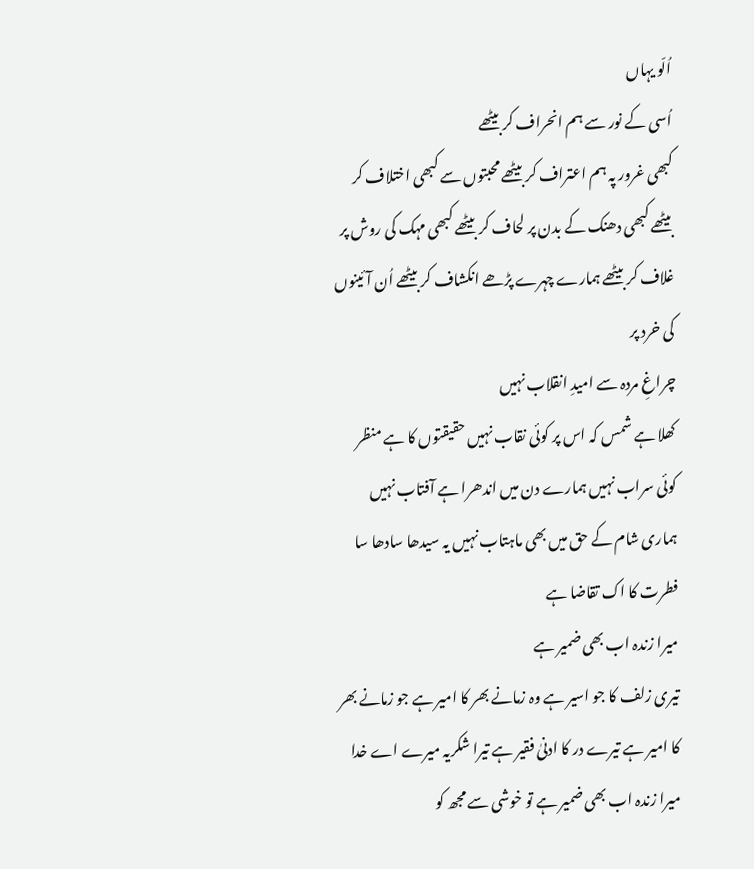اُلّو یہاں
اُسی کے نور سے ہم انحراف کر بیٹھے
کبھی غرور پہ ہم اعتراف کر بیٹھے محبتوں سے کبھی اختلاف کر بیٹھے کبھی دھنک کے بدن پر لحاف کر بیٹھے کبھی مہک کی روش پر غلاف کر بیٹھے ہمارے چہرے پڑھے انکشاف کر بیٹھے اُن آئینوں کی خرد پر
چراغِ مردہ سے امیدِ انقلاب نہیں
کھلا ہے شمس کہ اس پر کوئی نقاب نہیں حقیقتوں کا ہے منظر کوئی سراب نہیں ہمارے دن میں اندھرا ہے آفتاب نہیں ہماری شام کے حق میں بھی ماہتاب نہیں یہ سیدھا سادھا سا فطرت کا اک تقاضا ہے
میرا زندہ اب بھی ضمیر ہے
تیری زلف کا جو اسیر ہے وہ زمانے بھر کا امیر ہے جو زمانے بھر کا امیر ہے تیرے در کا ادنیٰ فقیر ہے تیرا شکریہ میرے اے خدا میرا زندہ اب بھی ضمیر ہے تو خوشی سے مجھ کو